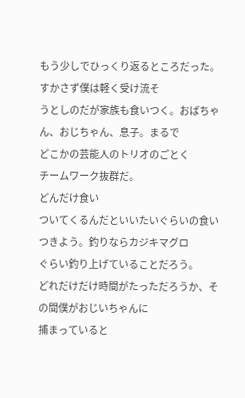もう少しでひっくり返るところだった。すかさず僕は軽く受け流そ
うとしのだが家族も食いつく。おばちゃん、おじちゃん、息子。まるで
どこかの芸能人のトリオのごとく
チームワーク抜群だ。
どんだけ食い
ついてくるんだといいたいぐらいの食いつきよう。釣りならカジキマグロ
ぐらい釣り上げていることだろう。
どれだけだけ時間がたっただろうか、その間僕がおじいちゃんに
捕まっていると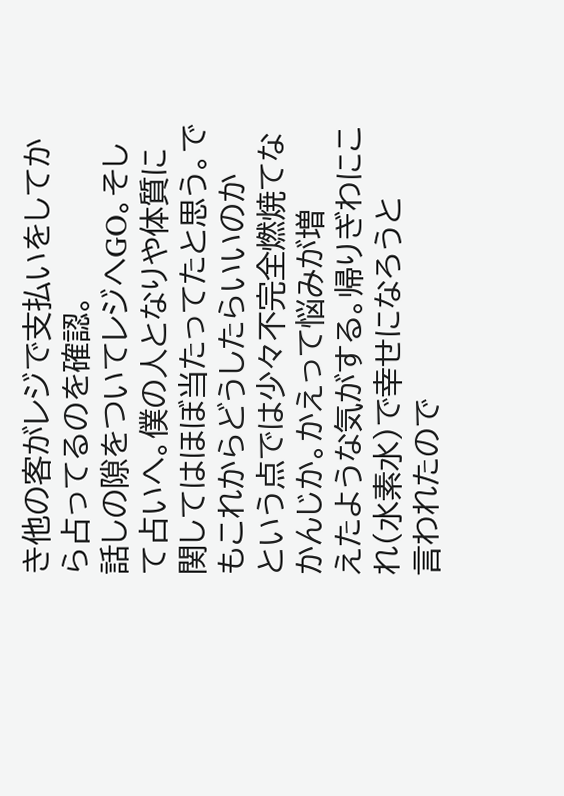き他の客がレジで支払いをしてから占ってるのを確認。
話しの隙をついてレジへGO。そして占いへ。僕の人となりや体質に
関してはほぼ当たってたと思う。でもこれからどうしたらいいのか
という点では少々不完全燃焼てなかんじか。かえって悩みが増
えたような気がする。帰りぎわにこれ(水素水)で幸せになろうと
言われたので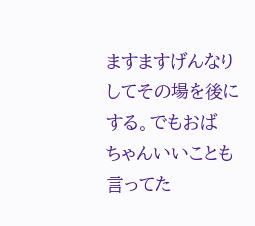ますますげんなりしてその場を後にする。でもおば
ちゃんいいことも言ってた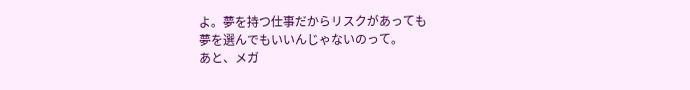よ。夢を持つ仕事だからリスクがあっても
夢を選んでもいいんじゃないのって。
あと、メガ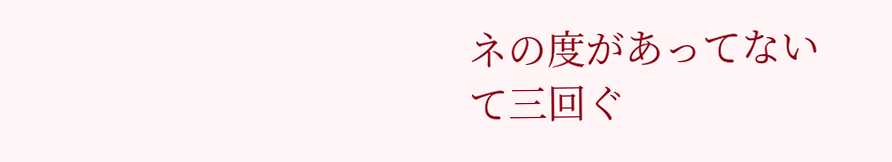ネの度があってない
て三回ぐ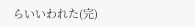らいいわれた(完)